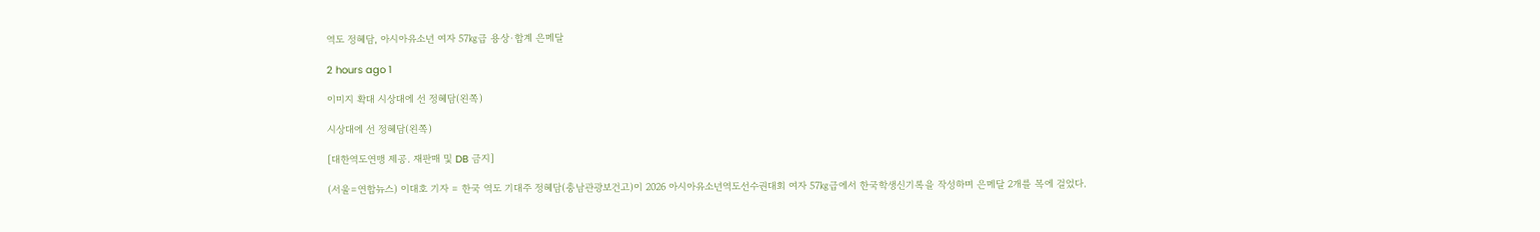역도 정혜담, 아시아유소년 여자 57㎏급 용상·합계 은메달

2 hours ago 1

이미지 확대 시상대에 선 정혜담(왼쪽)

시상대에 선 정혜담(왼쪽)

[대한역도연맹 제공. 재판매 및 DB 금지]

(서울=연합뉴스) 이대호 기자 = 한국 역도 기대주 정혜담(충남관광보건고)이 2026 아시아유소년역도선수권대회 여자 57㎏급에서 한국학생신기록을 작성하며 은메달 2개를 목에 걸었다.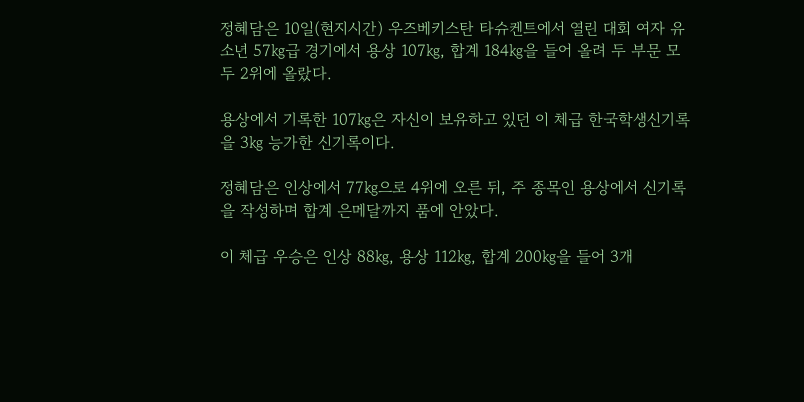정혜담은 10일(현지시간) 우즈베키스탄 타슈켄트에서 열린 대회 여자 유소년 57㎏급 경기에서 용상 107㎏, 합계 184㎏을 들어 올려 두 부문 모두 2위에 올랐다.

용상에서 기록한 107㎏은 자신이 보유하고 있던 이 체급 한국학생신기록을 3㎏ 능가한 신기록이다.

정혜담은 인상에서 77㎏으로 4위에 오른 뒤, 주 종목인 용상에서 신기록을 작성하며 합계 은메달까지 품에 안았다.

이 체급 우승은 인상 88㎏, 용상 112㎏, 합계 200㎏을 들어 3개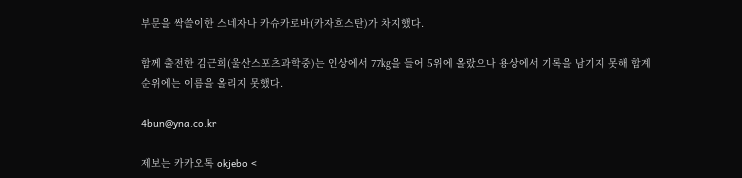부문을 싹쓸이한 스네자나 카슈카로바(카자흐스탄)가 차지했다.

함께 출전한 김근희(울산스포츠과학중)는 인상에서 77㎏을 들어 5위에 올랐으나 용상에서 기록을 남기지 못해 합계 순위에는 이름을 올리지 못했다.

4bun@yna.co.kr

제보는 카카오톡 okjebo <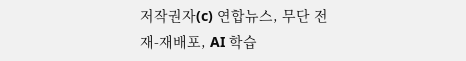저작권자(c) 연합뉴스, 무단 전재-재배포, AI 학습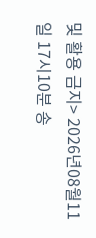및 활용 금지> 2026년08월11일 17시10분 송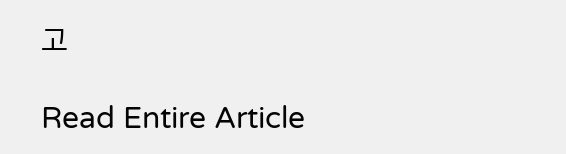고

Read Entire Article